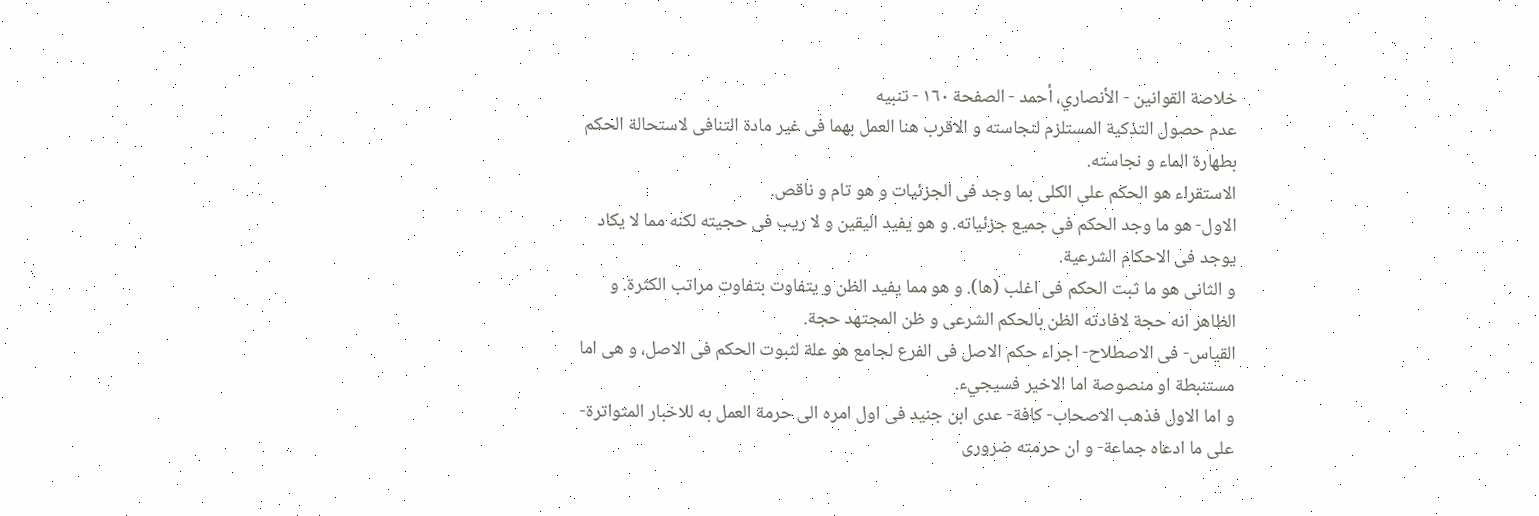خلاصة القوانين - الأنصاري، أحمد - الصفحة ١٦٠ - تنبيه
عدم حصول التذكية المستلزم لنجاسته و الاقرب هنا العمل بهما فى غير مادة التنافى لاستحالة الحكم بطهارة الماء و نجاسته.
الاستقراء هو الحكم على الكلى بما وجد فى الجزئيات و هو تام و ناقص.
الاول- هو ما وجد الحكم فى جميع جزئياته. و هو يفيد اليقين و لا ريب فى حجيته لكنه مما لا يكاد يوجد فى الاحكام الشرعية.
و الثانى هو ما ثبت الحكم فى اغلب (ها). و هو مما يفيد الظن و يتفاوت بتفاوت مراتب الكثرة. و الظاهر انه حجة لافادته الظن بالحكم الشرعى و ظن المجتهد حجة.
القياس- فى الاصطلاح- اجراء حكم الاصل فى الفرع لجامع هو علة لثبوت الحكم فى الاصل، و هى اما مستنبطة او منصوصة اما الاخير فسيجيء.
و اما الاول فذهب الاصحاب- كافة- عدى ابن جنيد فى اول امره الى حرمة العمل به للاخبار المتواترة- على ما ادعاه جماعة- و ان حرمته ضرورى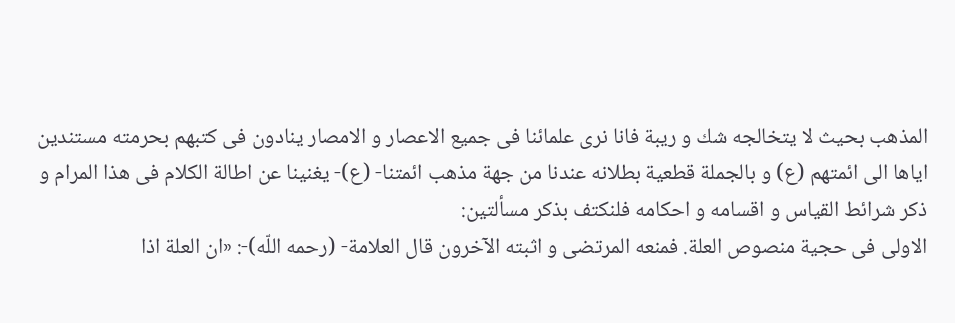المذهب بحيث لا يتخالجه شك و ريبة فانا نرى علمائنا فى جميع الاعصار و الامصار ينادون فى كتبهم بحرمته مستندين اياها الى ائمتهم (ع) و بالجملة قطعية بطلانه عندنا من جهة مذهب ائمتنا- (ع)- يغنينا عن اطالة الكلام فى هذا المرام و ذكر شرائط القياس و اقسامه و احكامه فلنكتف بذكر مسألتين:
الاولى فى حجية منصوص العلة. فمنعه المرتضى و اثبته الآخرون قال العلامة- (رحمه اللّه)-: «ان العلة اذا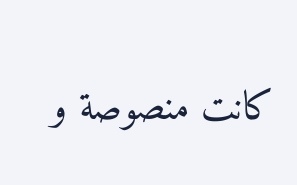كانت منصوصة و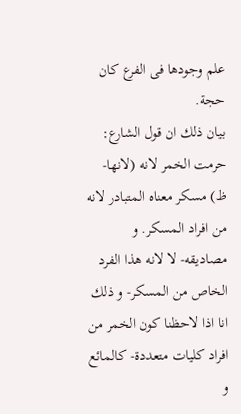علم وجودها فى الفرع كان حجة.
بيان ذلك ان قول الشارع: حرمت الخمر لانه (لانها- ظ) مسكر معناه المتبادر لانه من افراد المسكر. و مصاديقه- لا لانه هذا الفرد الخاص من المسكر- و ذلك انا اذا لاحظنا كون الخمر من افراد كليات متعددة- كالمائع و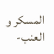المسكر و العنب-